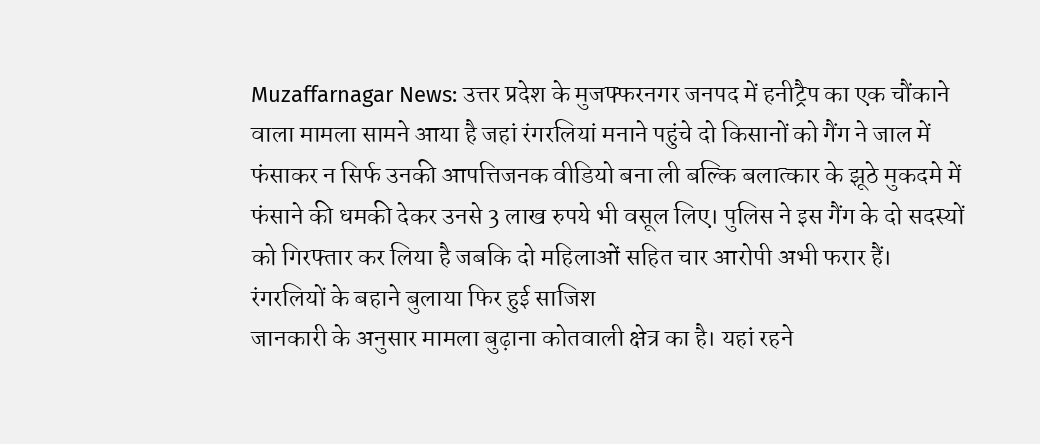Muzaffarnagar News: उत्तर प्रदेश के मुजफ्फरनगर जनपद में हनीट्रैप का एक चौंकाने वाला मामला सामने आया है जहां रंगरलियां मनाने पहुंचे दो किसानों को गैंग ने जाल में फंसाकर न सिर्फ उनकी आपत्तिजनक वीडियो बना ली बल्कि बलात्कार के झूठे मुकदमे में फंसाने की धमकी देकर उनसे 3 लाख रुपये भी वसूल लिए। पुलिस ने इस गैंग के दो सदस्यों को गिरफ्तार कर लिया है जबकि दो महिलाओं सहित चार आरोपी अभी फरार हैं।
रंगरलियों के बहाने बुलाया फिर हुई साजिश
जानकारी के अनुसार मामला बुढ़ाना कोतवाली क्षेत्र का है। यहां रहने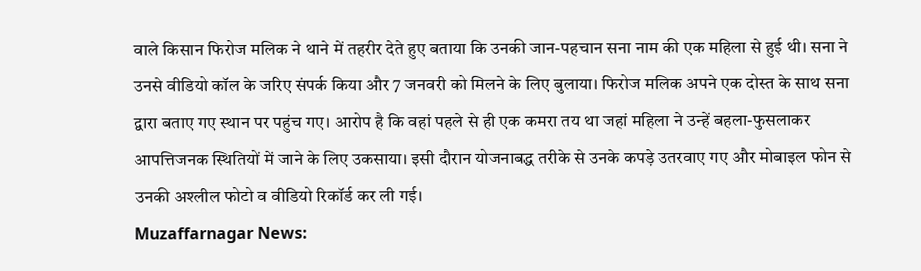वाले किसान फिरोज मलिक ने थाने में तहरीर देते हुए बताया कि उनकी जान-पहचान सना नाम की एक महिला से हुई थी। सना ने उनसे वीडियो कॉल के जरिए संपर्क किया और 7 जनवरी को मिलने के लिए बुलाया। फिरोज मलिक अपने एक दोस्त के साथ सना द्वारा बताए गए स्थान पर पहुंच गए। आरोप है कि वहां पहले से ही एक कमरा तय था जहां महिला ने उन्हें बहला-फुसलाकर आपत्तिजनक स्थितियों में जाने के लिए उकसाया। इसी दौरान योजनाबद्ध तरीके से उनके कपड़े उतरवाए गए और मोबाइल फोन से उनकी अश्लील फोटो व वीडियो रिकॉर्ड कर ली गई।
Muzaffarnagar News: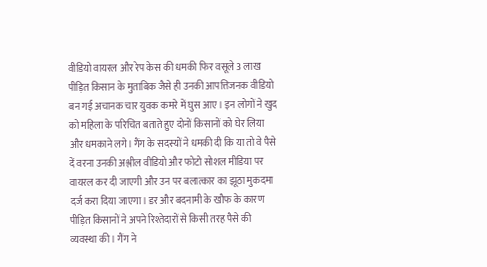वीडियो वायरल और रेप केस की धमकी फिर वसूले 3 लाख
पीड़ित किसान के मुताबिक जैसे ही उनकी आपत्तिजनक वीडियो बन गई अचानक चार युवक कमरे में घुस आए। इन लोगों ने खुद को महिला के परिचित बताते हुए दोनों किसानों को घेर लिया और धमकाने लगे। गैंग के सदस्यों ने धमकी दी कि या तो वे पैसे दें वरना उनकी अश्लील वीडियो और फोटो सोशल मीडिया पर वायरल कर दी जाएगी और उन पर बलात्कार का झूठा मुकदमा दर्ज करा दिया जाएगा। डर और बदनामी के खौफ के कारण पीड़ित किसानों ने अपने रिश्तेदारों से किसी तरह पैसे की व्यवस्था की। गैंग ने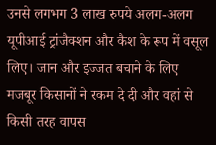उनसे लगभग 3 लाख रुपये अलग-अलग यूपीआई ट्रांजैक्शन और कैश के रूप में वसूल लिए। जान और इज्जत बचाने के लिए मजबूर किसानों ने रकम दे दी और वहां से किसी तरह वापस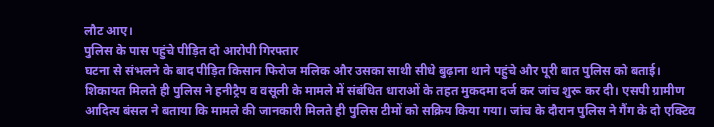लौट आए।
पुलिस के पास पहुंचे पीड़ित दो आरोपी गिरफ्तार
घटना से संभलने के बाद पीड़ित किसान फिरोज मलिक और उसका साथी सीधे बुढ़ाना थाने पहुंचे और पूरी बात पुलिस को बताई। शिकायत मिलते ही पुलिस ने हनीट्रैप व वसूली के मामले में संबंधित धाराओं के तहत मुकदमा दर्ज कर जांच शुरू कर दी। एसपी ग्रामीण आदित्य बंसल ने बताया कि मामले की जानकारी मिलते ही पुलिस टीमों को सक्रिय किया गया। जांच के दौरान पुलिस ने गैंग के दो एक्टिव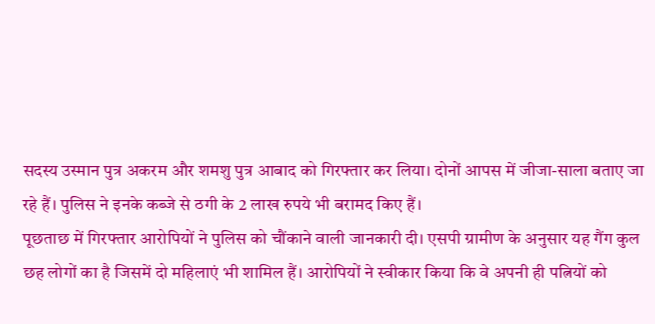सदस्य उस्मान पुत्र अकरम और शमशु पुत्र आबाद को गिरफ्तार कर लिया। दोनों आपस में जीजा-साला बताए जा रहे हैं। पुलिस ने इनके कब्जे से ठगी के 2 लाख रुपये भी बरामद किए हैं।
पूछताछ में गिरफ्तार आरोपियों ने पुलिस को चौंकाने वाली जानकारी दी। एसपी ग्रामीण के अनुसार यह गैंग कुल छह लोगों का है जिसमें दो महिलाएं भी शामिल हैं। आरोपियों ने स्वीकार किया कि वे अपनी ही पत्नियों को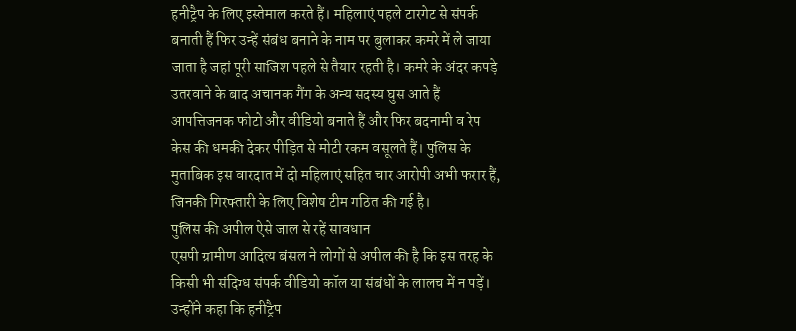हनीट्रैप के लिए इस्तेमाल करते हैं। महिलाएं पहले टारगेट से संपर्क बनाती हैं फिर उन्हें संबंध बनाने के नाम पर बुलाकर कमरे में ले जाया जाता है जहां पूरी साजिश पहले से तैयार रहती है। कमरे के अंदर कपड़े उतरवाने के बाद अचानक गैंग के अन्य सदस्य घुस आते हैं आपत्तिजनक फोटो और वीडियो बनाते हैं और फिर बदनामी व रेप केस की धमकी देकर पीड़ित से मोटी रकम वसूलते हैं। पुलिस के मुताबिक इस वारदात में दो महिलाएं सहित चार आरोपी अभी फरार हैं, जिनकी गिरफ्तारी के लिए विशेष टीम गठित की गई है।
पुलिस की अपील ऐसे जाल से रहें सावधान
एसपी ग्रामीण आदित्य बंसल ने लोगों से अपील की है कि इस तरह के किसी भी संदिग्ध संपर्क वीडियो कॉल या संबंधों के लालच में न पड़ें। उन्होंने कहा कि हनीट्रैप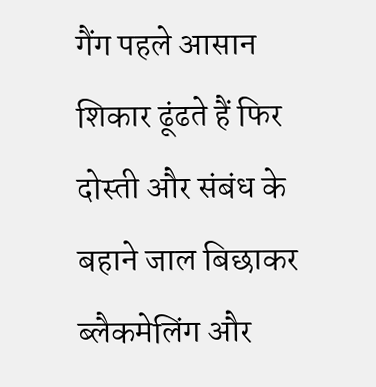गैंग पहले आसान शिकार ढूंढते हैं फिर दोस्ती और संबंध के बहाने जाल बिछाकर ब्लैकमेलिंग और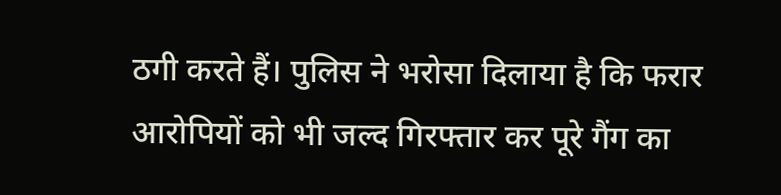ठगी करते हैं। पुलिस ने भरोसा दिलाया है कि फरार आरोपियों को भी जल्द गिरफ्तार कर पूरे गैंग का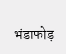भंडाफोड़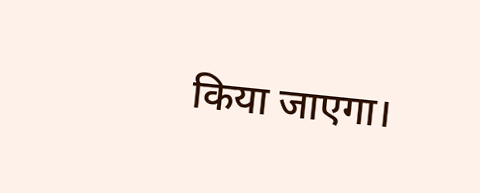किया जाएगा।